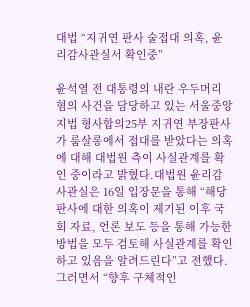대법 “지귀연 판사 술접대 의혹, 윤리감사관실서 확인중”

윤석열 전 대통령의 내란 우두머리 혐의 사건을 담당하고 있는 서울중앙지법 형사합의25부 지귀연 부장판사가 룸살롱에서 접대를 받았다는 의혹에 대해 대법원 측이 사실관계를 확인 중이라고 밝혔다.대법원 윤리감사관실은 16일 입장문을 통해 “해당 판사에 대한 의혹이 제기된 이후 국회 자료, 언론 보도 등을 통해 가능한 방법을 모두 검토해 사실관계를 확인하고 있음을 알려드린다”고 전했다.그러면서 “향후 구체적인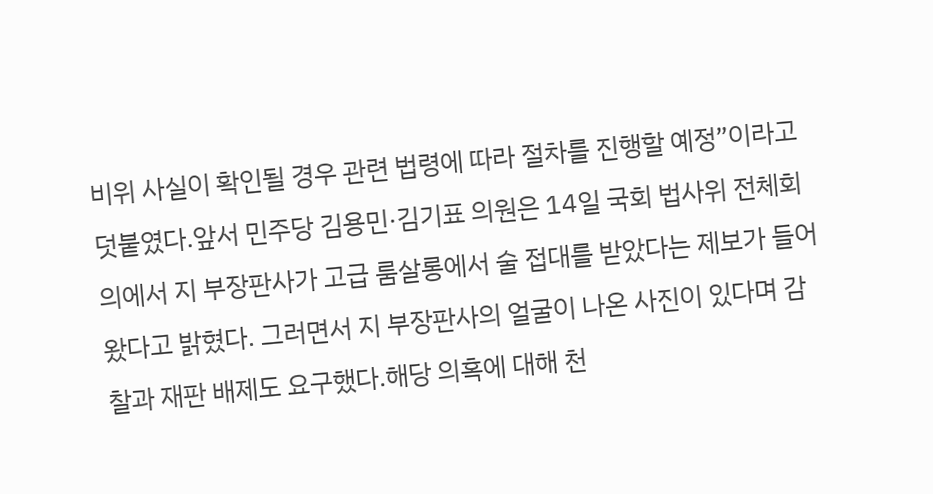비위 사실이 확인될 경우 관련 법령에 따라 절차를 진행할 예정”이라고 덧붙였다.앞서 민주당 김용민·김기표 의원은 14일 국회 법사위 전체회의에서 지 부장판사가 고급 룸살롱에서 술 접대를 받았다는 제보가 들어왔다고 밝혔다. 그러면서 지 부장판사의 얼굴이 나온 사진이 있다며 감찰과 재판 배제도 요구했다.해당 의혹에 대해 천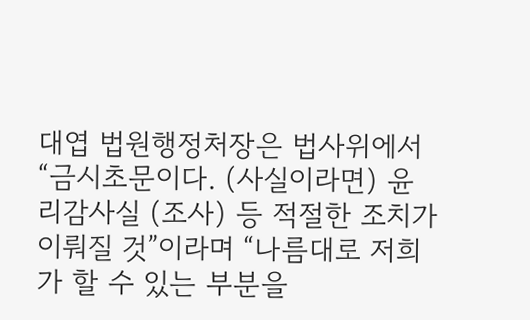대엽 법원행정처장은 법사위에서 “금시초문이다. (사실이라면) 윤리감사실 (조사) 등 적절한 조치가 이뤄질 것”이라며 “나름대로 저희가 할 수 있는 부분을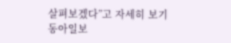살펴보겠다”고 자세히 보기
동아일보